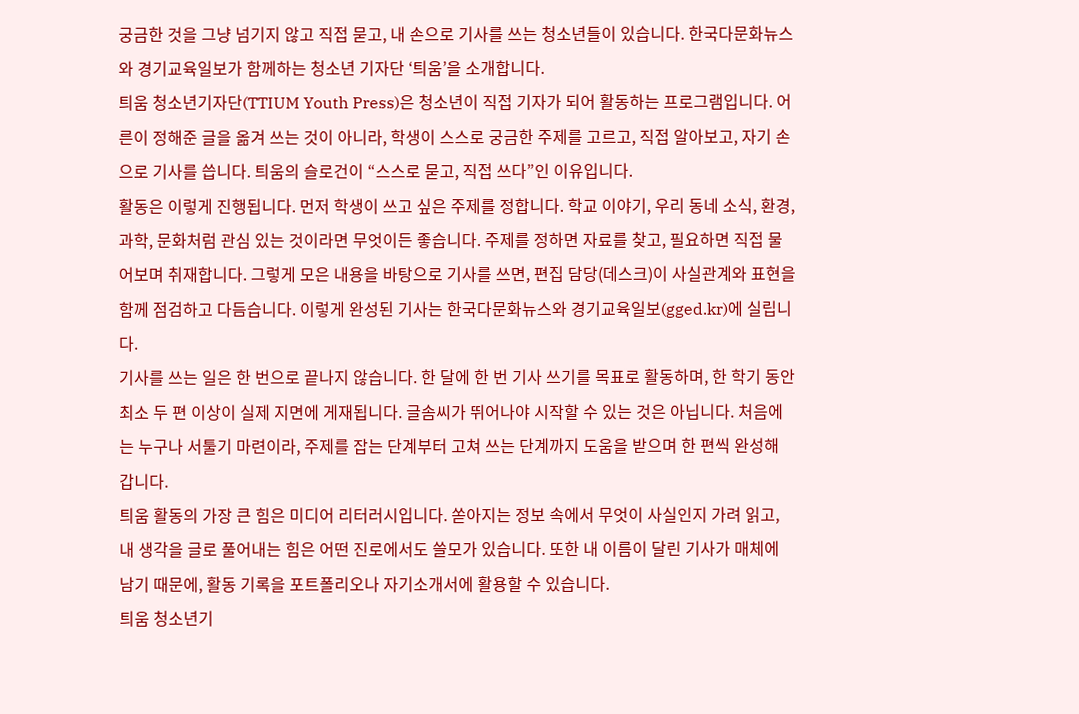궁금한 것을 그냥 넘기지 않고 직접 묻고, 내 손으로 기사를 쓰는 청소년들이 있습니다. 한국다문화뉴스와 경기교육일보가 함께하는 청소년 기자단 ‘틔움’을 소개합니다.
틔움 청소년기자단(TTIUM Youth Press)은 청소년이 직접 기자가 되어 활동하는 프로그램입니다. 어른이 정해준 글을 옮겨 쓰는 것이 아니라, 학생이 스스로 궁금한 주제를 고르고, 직접 알아보고, 자기 손으로 기사를 씁니다. 틔움의 슬로건이 “스스로 묻고, 직접 쓰다”인 이유입니다.
활동은 이렇게 진행됩니다. 먼저 학생이 쓰고 싶은 주제를 정합니다. 학교 이야기, 우리 동네 소식, 환경, 과학, 문화처럼 관심 있는 것이라면 무엇이든 좋습니다. 주제를 정하면 자료를 찾고, 필요하면 직접 물어보며 취재합니다. 그렇게 모은 내용을 바탕으로 기사를 쓰면, 편집 담당(데스크)이 사실관계와 표현을 함께 점검하고 다듬습니다. 이렇게 완성된 기사는 한국다문화뉴스와 경기교육일보(gged.kr)에 실립니다.
기사를 쓰는 일은 한 번으로 끝나지 않습니다. 한 달에 한 번 기사 쓰기를 목표로 활동하며, 한 학기 동안 최소 두 편 이상이 실제 지면에 게재됩니다. 글솜씨가 뛰어나야 시작할 수 있는 것은 아닙니다. 처음에는 누구나 서툴기 마련이라, 주제를 잡는 단계부터 고쳐 쓰는 단계까지 도움을 받으며 한 편씩 완성해 갑니다.
틔움 활동의 가장 큰 힘은 미디어 리터러시입니다. 쏟아지는 정보 속에서 무엇이 사실인지 가려 읽고, 내 생각을 글로 풀어내는 힘은 어떤 진로에서도 쓸모가 있습니다. 또한 내 이름이 달린 기사가 매체에 남기 때문에, 활동 기록을 포트폴리오나 자기소개서에 활용할 수 있습니다.
틔움 청소년기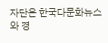자단은 한국다문화뉴스와 경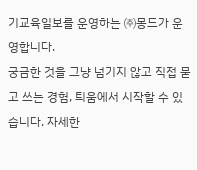기교육일보를 운영하는 ㈜몽드가 운영합니다.
궁금한 것을 그냥 넘기지 않고 직접 묻고 쓰는 경험, 틔움에서 시작할 수 있습니다. 자세한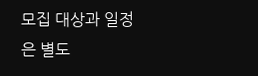모집 대상과 일정은 별도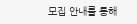모집 안내를 통해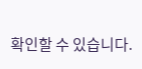확인할 수 있습니다.